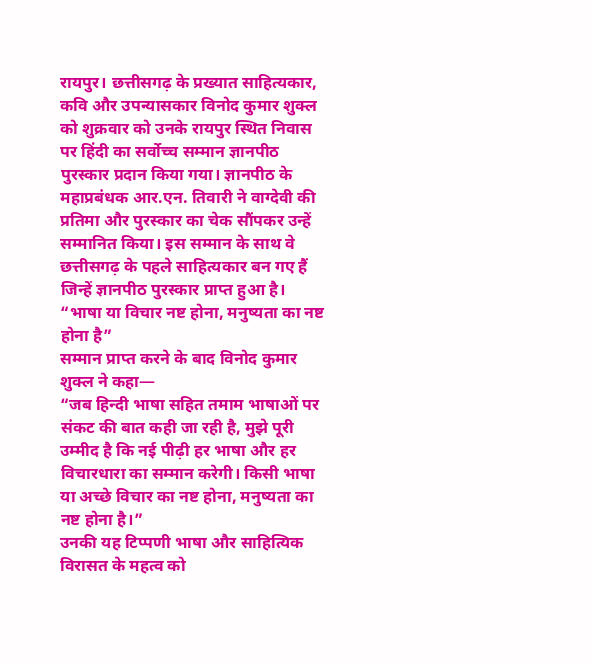रायपुर। छत्तीसगढ़ के प्रख्यात साहित्यकार, कवि और उपन्यासकार विनोद कुमार शुक्ल को शुक्रवार को उनके रायपुर स्थित निवास पर हिंदी का सर्वोच्च सम्मान ज्ञानपीठ पुरस्कार प्रदान किया गया। ज्ञानपीठ के महाप्रबंधक आर.एन. तिवारी ने वाग्देवी की प्रतिमा और पुरस्कार का चेक सौंपकर उन्हें सम्मानित किया। इस सम्मान के साथ वे छत्तीसगढ़ के पहले साहित्यकार बन गए हैं जिन्हें ज्ञानपीठ पुरस्कार प्राप्त हुआ है।
“भाषा या विचार नष्ट होना, मनुष्यता का नष्ट होना है”
सम्मान प्राप्त करने के बाद विनोद कुमार शुक्ल ने कहा—
“जब हिन्दी भाषा सहित तमाम भाषाओं पर संकट की बात कही जा रही है, मुझे पूरी उम्मीद है कि नई पीढ़ी हर भाषा और हर विचारधारा का सम्मान करेगी। किसी भाषा या अच्छे विचार का नष्ट होना, मनुष्यता का नष्ट होना है।”
उनकी यह टिप्पणी भाषा और साहित्यिक विरासत के महत्व को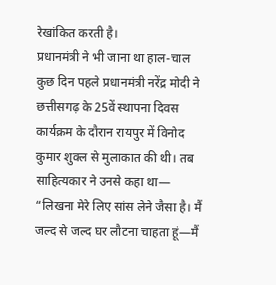रेखांकित करती है।
प्रधानमंत्री ने भी जाना था हाल-चाल
कुछ दिन पहले प्रधानमंत्री नरेंद्र मोदी ने छत्तीसगढ़ के 25वें स्थापना दिवस कार्यक्रम के दौरान रायपुर में विनोद कुमार शुक्ल से मुलाकात की थी। तब साहित्यकार ने उनसे कहा था—
“लिखना मेरे लिए सांस लेने जैसा है। मैं जल्द से जल्द घर लौटना चाहता हूं—मैं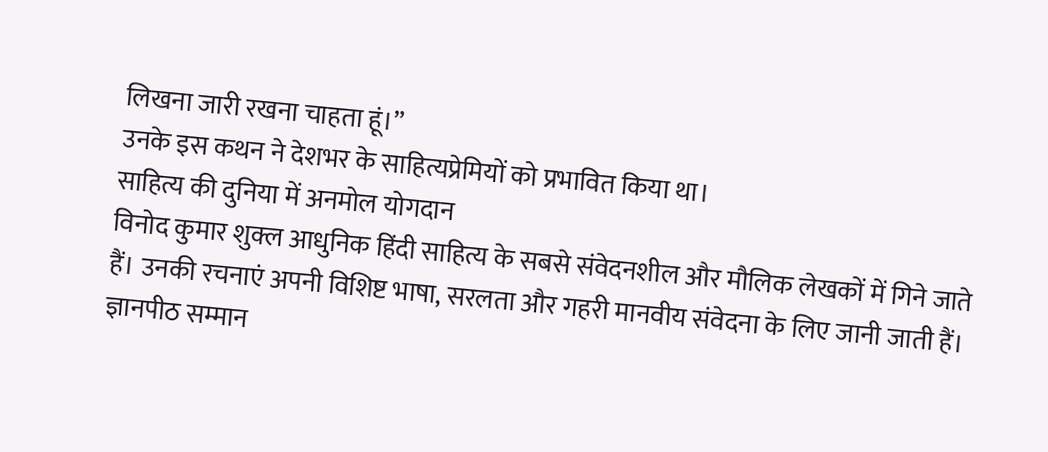लिखना जारी रखना चाहता हूं।”
उनके इस कथन ने देशभर के साहित्यप्रेमियों को प्रभावित किया था।
साहित्य की दुनिया में अनमोल योगदान
विनोद कुमार शुक्ल आधुनिक हिंदी साहित्य के सबसे संवेदनशील और मौलिक लेखकों में गिने जाते हैं। उनकी रचनाएं अपनी विशिष्ट भाषा, सरलता और गहरी मानवीय संवेदना के लिए जानी जाती हैं। ज्ञानपीठ सम्मान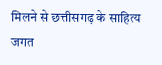मिलने से छत्तीसगढ़ के साहित्य जगत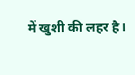में खुशी की लहर है।